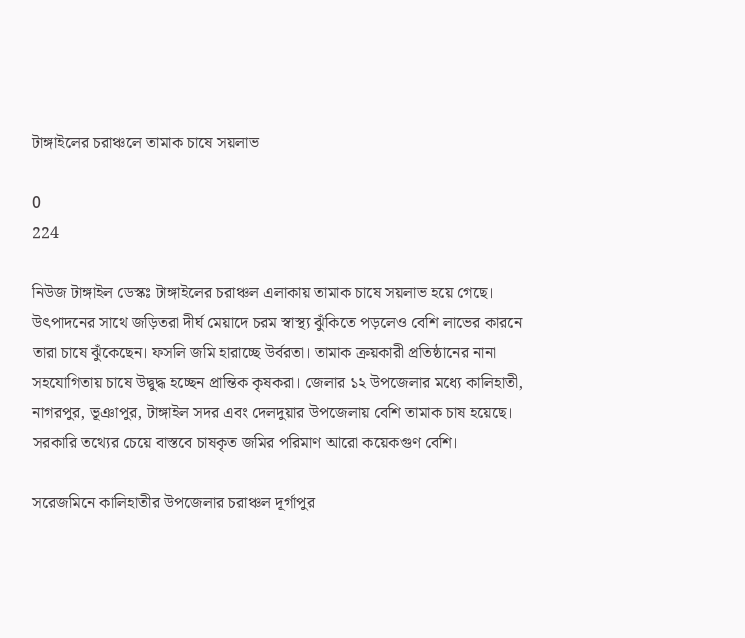টাঙ্গাইলের চরাঞ্চলে তামাক চাষে সয়লাভ

0
224

নিউজ টাঙ্গাইল ডেস্কঃ টাঙ্গাইলের চরাঞ্চল এলাকায় তামাক চাষে সয়লাভ হয়ে গেছে। উৎপাদনের সাথে জড়িতরা দীর্ঘ মেয়াদে চরম স্বাস্থ্য ঝুঁকিতে পড়লেও বেশি লাভের কারনে তারা চাষে ঝুঁকেছেন। ফসলি জমি হারাচ্ছে উর্বরতা। তামাক ক্রয়কারী প্রতিষ্ঠানের নানা সহযোগিতায় চাষে উদ্বুদ্ধ হচ্ছেন প্রান্তিক কৃষকরা। জেলার ১২ উপজেলার মধ্যে কালিহাতী, নাগরপুর, ভূঞাপুর, টাঙ্গাইল সদর এবং দেলদুয়ার উপজেলায় বেশি তামাক চাষ হয়েছে। সরকারি তথ্যের চেয়ে বাস্তবে চাষকৃত জমির পরিমাণ আরো কয়েকগুণ বেশি।

সরেজমিনে কালিহাতীর উপজেলার চরাঞ্চল দূর্গাপুর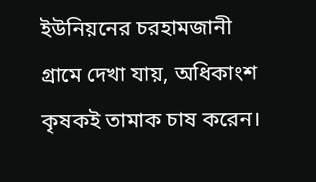ইউনিয়নের চরহামজানী গ্রামে দেখা যায়, অধিকাংশ কৃষকই তামাক চাষ করেন।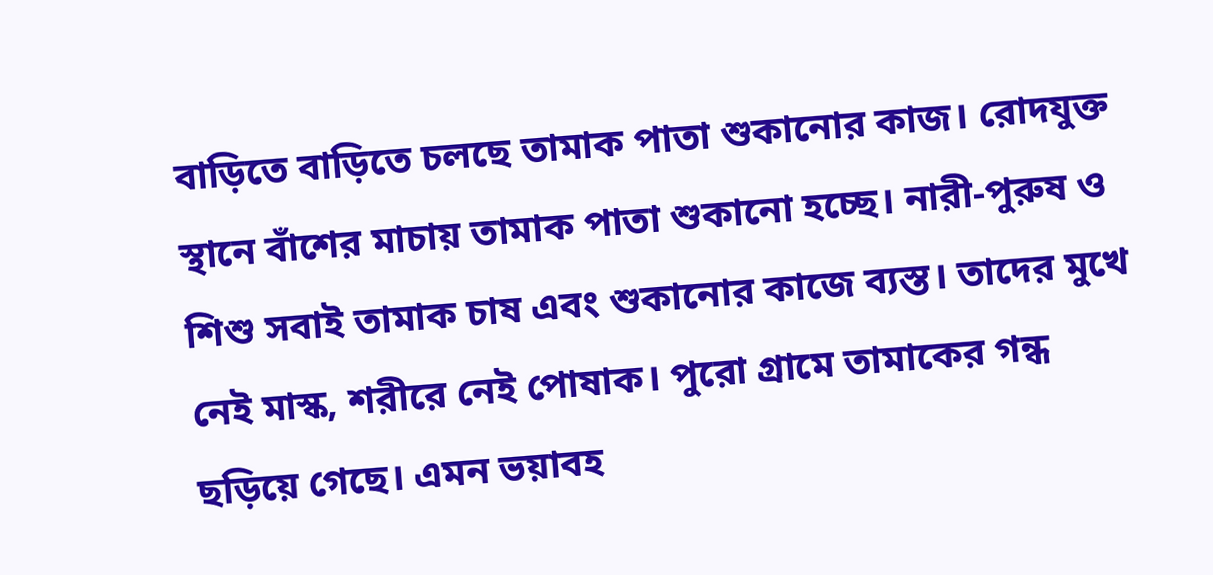বাড়িতে বাড়িতে চলছে তামাক পাতা শুকানোর কাজ। রোদযুক্ত স্থানে বাঁশের মাচায় তামাক পাতা শুকানো হচ্ছে। নারী-পুরুষ ও শিশু সবাই তামাক চাষ এবং শুকানোর কাজে ব্যস্ত। তাদের মুখে নেই মাস্ক, শরীরে নেই পোষাক। পুরো গ্রামে তামাকের গন্ধ ছড়িয়ে গেছে। এমন ভয়াবহ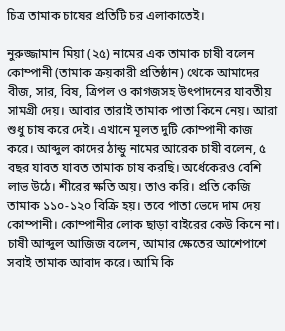চিত্র তামাক চাষের প্রতিটি চর এলাকাতেই।

নুরুজ্জামান মিয়া (২৫) নামের এক তামাক চাষী বলেন কোম্পানী (তামাক ক্রয়কারী প্রতিষ্ঠান) থেকে আমাদের বীজ, সার, বিষ, ত্রিপল ও কাগজসহ উৎপাদনের যাবতীয় সামগ্রী দেয়। আবার তারাই তামাক পাতা কিনে নেয়। আরা শুধু চাষ করে দেই। এখানে মূলত দুটি কোম্পানী কাজ করে। আব্দুল কাদের ঠান্ডু নামের আরেক চাষী বলেন, ৫ বছর যাবত যাবত তামাক চাষ করছি। অর্ধেকেরও বেশি লাভ উঠে। শীরের ক্ষতি অয়। তাও করি। প্রতি কেজি তামাক ১১০-১২০ বিক্রি হয়। তবে পাতা ভেদে দাম দেয় কোম্পানী। কোম্পানীর লোক ছাড়া বাইরের কেউ কিনে না। চাষী আব্দুল আজিজ বলেন, আমার ক্ষেতের আশেপাশে সবাই তামাক আবাদ করে। আমি কি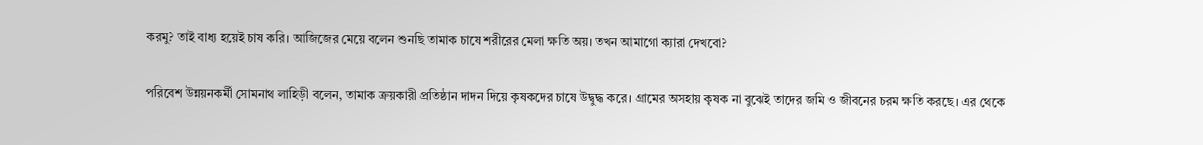করমু? তাই বাধ্য হয়েই চাষ করি। আজিজের মেয়ে বলেন শুনছি তামাক চাষে শরীরের মেলা ক্ষতি অয়। তখন আমাগো ক্যারা দেখবো?

পরিবেশ উন্নয়নকর্মী সোমনাথ লাহিড়ী বলেন, তামাক ক্রয়কারী প্রতিষ্ঠান দাদন দিয়ে কৃষকদের চাষে উদ্বুদ্ধ করে। গ্রামের অসহায় কৃষক না বুঝেই তাদের জমি ও জীবনের চরম ক্ষতি করছে। এর থেকে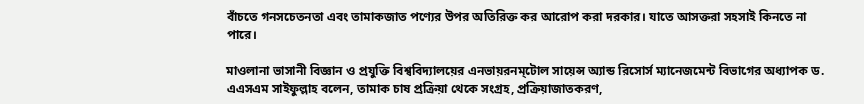বাঁচতে গনসচেতনতা এবং তামাকজাত পণ্যের উপর অতিরিক্ত কর আরোপ করা দরকার। যাতে আসক্তরা সহসাই কিনতে না পারে।

মাওলানা ভাসানী বিজ্ঞান ও প্রযুক্তি বিশ্ববিদ্যালয়ের এনভায়রনম্টোল সায়েন্স অ্যান্ড রিসোর্স ম্যানেজমেন্ট বিভাগের অধ্যাপক ড. এএসএম সাইফুল্লাহ বলেন, তামাক চাষ প্রক্রিয়া থেকে সংগ্রহ, প্রক্রিয়াজাতকরণ,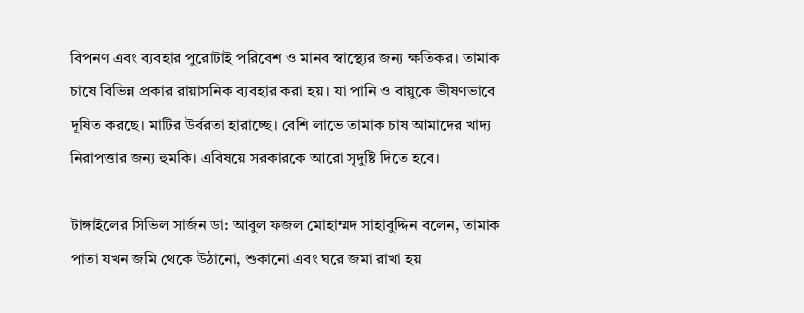বিপনণ এবং ব্যবহার পুরোটাই পরিবেশ ও মানব স্বাস্থ্যের জন্য ক্ষতিকর। তামাক চাষে বিভিন্ন প্রকার রায়াসনিক ব্যবহার করা হয়। যা পানি ও বায়ুকে ভীষণভাবে দূষিত করছে। মাটির উর্বরতা হারাচ্ছে। বেশি লাভে তামাক চাষ আমাদের খাদ্য নিরাপত্তার জন্য হুমকি। এবিষয়ে সরকারকে আরো সৃদুষ্টি দিতে হবে।

টাঙ্গাইলের সিভিল সার্জন ডা: আবুল ফজল মোহাম্মদ সাহাবুদ্দিন বলেন, তামাক পাতা যখন জমি থেকে উঠানো, শুকানো এবং ঘরে জমা রাখা হয়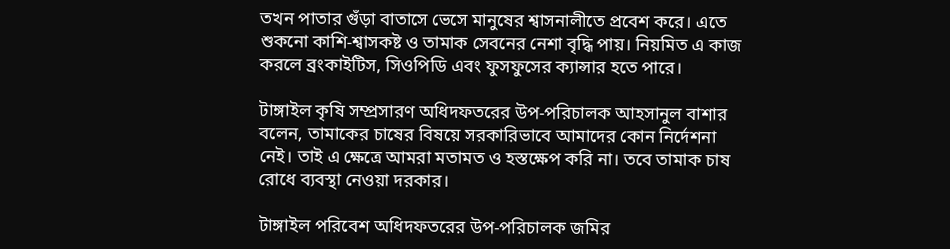তখন পাতার গুঁড়া বাতাসে ভেসে মানুষের শ্বাসনালীতে প্রবেশ করে। এতে শুকনো কাশি-শ্বাসকষ্ট ও তামাক সেবনের নেশা বৃদ্ধি পায়। নিয়মিত এ কাজ করলে ব্রংকাইটিস, সিওপিডি এবং ফুসফুসের ক্যান্সার হতে পারে।

টাঙ্গাইল কৃষি সম্প্রসারণ অধিদফতরের উপ-পরিচালক আহসানুল বাশার বলেন, তামাকের চাষের বিষয়ে সরকারিভাবে আমাদের কোন নির্দেশনা নেই। তাই এ ক্ষেত্রে আমরা মতামত ও হস্তক্ষেপ করি না। তবে তামাক চাষ রোধে ব্যবস্থা নেওয়া দরকার।

টাঙ্গাইল পরিবেশ অধিদফতরের উপ-পরিচালক জমির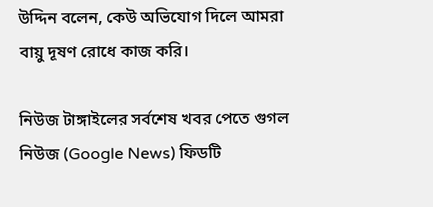উদ্দিন বলেন, কেউ অভিযোগ দিলে আমরা বায়ু দূষণ রোধে কাজ করি।

নিউজ টাঙ্গাইলের সর্বশেষ খবর পেতে গুগল নিউজ (Google News) ফিডটি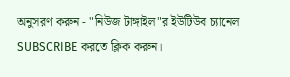অনুসরণ করুন - "নিউজ টাঙ্গাইল"র ইউটিউব চ্যানেল SUBSCRIBE করতে ক্লিক করুন।